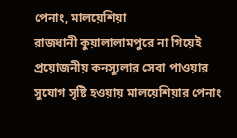পেনাং, মালয়েশিয়া
রাজধানী কুয়ালালামপুরে না গিয়েই প্রয়োজনীয় কনস্যুলার সেবা পাওয়ার সুযোগ সৃষ্টি হওয়ায় মালয়েশিয়ার পেনাং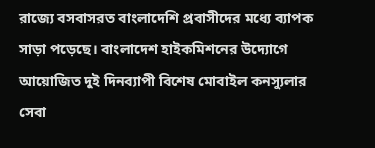রাজ্যে বসবাসরত বাংলাদেশি প্রবাসীদের মধ্যে ব্যাপক সাড়া পড়েছে। বাংলাদেশ হাইকমিশনের উদ্যোগে আয়োজিত দুই দিনব্যাপী বিশেষ মোবাইল কনস্যুলার সেবা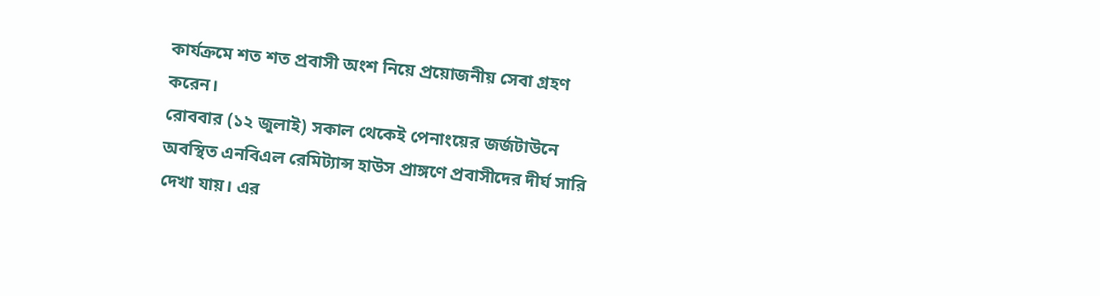কার্যক্রমে শত শত প্রবাসী অংশ নিয়ে প্রয়োজনীয় সেবা গ্রহণ করেন।
রোববার (১২ জুলাই) সকাল থেকেই পেনাংয়ের জর্জটাউনে অবস্থিত এনবিএল রেমিট্যান্স হাউস প্রাঙ্গণে প্রবাসীদের দীর্ঘ সারি দেখা যায়। এর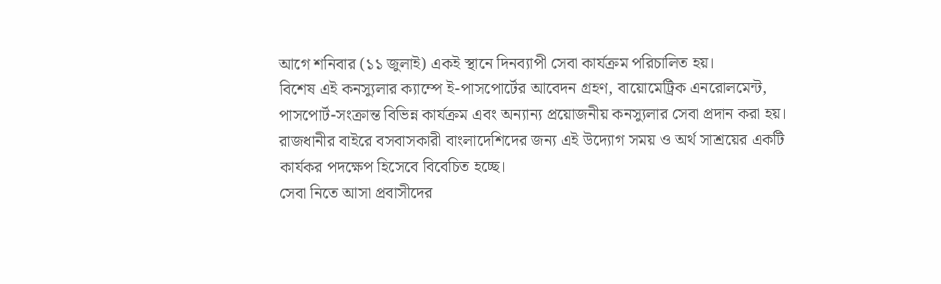আগে শনিবার (১১ জুলাই) একই স্থানে দিনব্যাপী সেবা কার্যক্রম পরিচালিত হয়।
বিশেষ এই কনস্যুলার ক্যাম্পে ই-পাসপোর্টের আবেদন গ্রহণ, বায়োমেট্রিক এনরোলমেন্ট, পাসপোর্ট-সংক্রান্ত বিভিন্ন কার্যক্রম এবং অন্যান্য প্রয়োজনীয় কনস্যুলার সেবা প্রদান করা হয়। রাজধানীর বাইরে বসবাসকারী বাংলাদেশিদের জন্য এই উদ্যোগ সময় ও অর্থ সাশ্রয়ের একটি কার্যকর পদক্ষেপ হিসেবে বিবেচিত হচ্ছে।
সেবা নিতে আসা প্রবাসীদের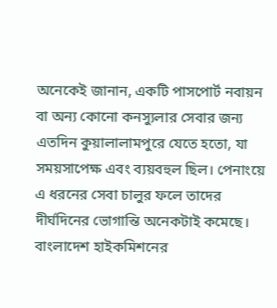অনেকেই জানান, একটি পাসপোর্ট নবায়ন বা অন্য কোনো কনস্যুলার সেবার জন্য এতদিন কুয়ালালামপুরে যেতে হতো, যা সময়সাপেক্ষ এবং ব্যয়বহুল ছিল। পেনাংয়ে এ ধরনের সেবা চালুর ফলে তাদের দীর্ঘদিনের ভোগান্তি অনেকটাই কমেছে।
বাংলাদেশ হাইকমিশনের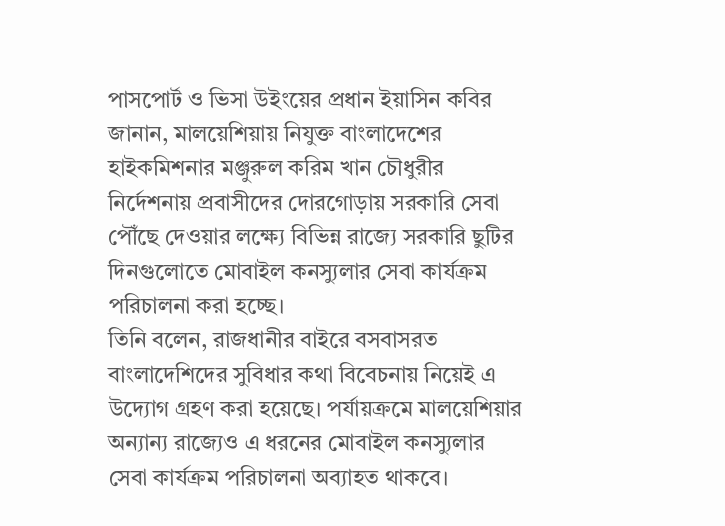পাসপোর্ট ও ভিসা উইংয়ের প্রধান ইয়াসিন কবির জানান, মালয়েশিয়ায় নিযুক্ত বাংলাদেশের হাইকমিশনার মঞ্জুরুল করিম খান চৌধুরীর নির্দেশনায় প্রবাসীদের দোরগোড়ায় সরকারি সেবা পৌঁছে দেওয়ার লক্ষ্যে বিভিন্ন রাজ্যে সরকারি ছুটির দিনগুলোতে মোবাইল কনস্যুলার সেবা কার্যক্রম পরিচালনা করা হচ্ছে।
তিনি বলেন, রাজধানীর বাইরে বসবাসরত বাংলাদেশিদের সুবিধার কথা বিবেচনায় নিয়েই এ উদ্যোগ গ্রহণ করা হয়েছে। পর্যায়ক্রমে মালয়েশিয়ার অন্যান্য রাজ্যেও এ ধরনের মোবাইল কনস্যুলার সেবা কার্যক্রম পরিচালনা অব্যাহত থাকবে।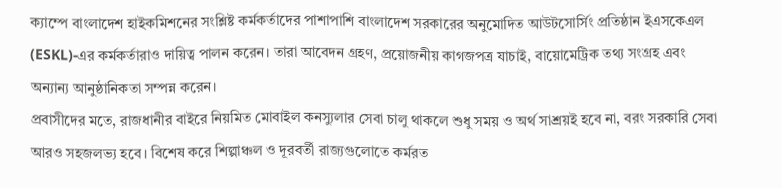ক্যাম্পে বাংলাদেশ হাইকমিশনের সংশ্লিষ্ট কর্মকর্তাদের পাশাপাশি বাংলাদেশ সরকারের অনুমোদিত আউটসোর্সিং প্রতিষ্ঠান ইএসকেএল (ESKL)-এর কর্মকর্তারাও দায়িত্ব পালন করেন। তারা আবেদন গ্রহণ, প্রয়োজনীয় কাগজপত্র যাচাই, বায়োমেট্রিক তথ্য সংগ্রহ এবং অন্যান্য আনুষ্ঠানিকতা সম্পন্ন করেন।
প্রবাসীদের মতে, রাজধানীর বাইরে নিয়মিত মোবাইল কনস্যুলার সেবা চালু থাকলে শুধু সময় ও অর্থ সাশ্রয়ই হবে না, বরং সরকারি সেবা আরও সহজলভ্য হবে। বিশেষ করে শিল্পাঞ্চল ও দূরবর্তী রাজ্যগুলোতে কর্মরত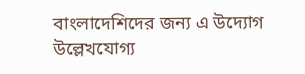বাংলাদেশিদের জন্য এ উদ্যোগ উল্লেখযোগ্য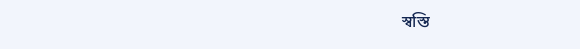স্বস্তি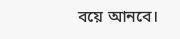বয়ে আনবে।